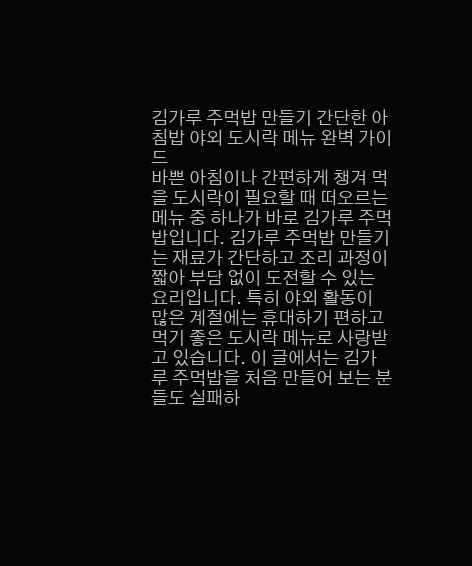김가루 주먹밥 만들기 간단한 아침밥 야외 도시락 메뉴 완벽 가이드
바쁜 아침이나 간편하게 챙겨 먹을 도시락이 필요할 때 떠오르는 메뉴 중 하나가 바로 김가루 주먹밥입니다. 김가루 주먹밥 만들기는 재료가 간단하고 조리 과정이 짧아 부담 없이 도전할 수 있는 요리입니다. 특히 야외 활동이 많은 계절에는 휴대하기 편하고 먹기 좋은 도시락 메뉴로 사랑받고 있습니다. 이 글에서는 김가루 주먹밥을 처음 만들어 보는 분들도 실패하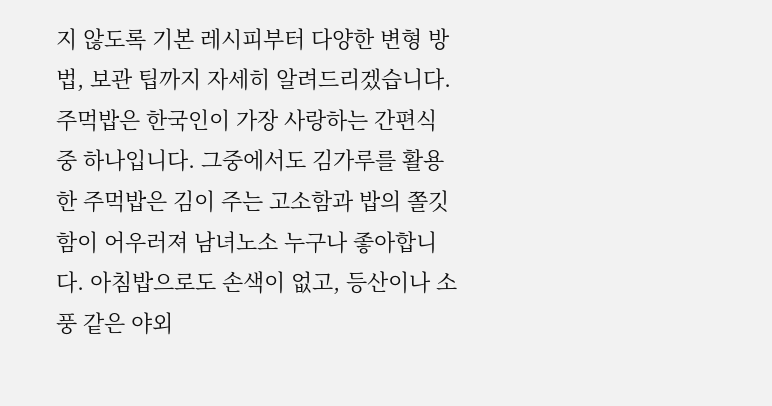지 않도록 기본 레시피부터 다양한 변형 방법, 보관 팁까지 자세히 알려드리겠습니다.
주먹밥은 한국인이 가장 사랑하는 간편식 중 하나입니다. 그중에서도 김가루를 활용한 주먹밥은 김이 주는 고소함과 밥의 쫄깃함이 어우러져 남녀노소 누구나 좋아합니다. 아침밥으로도 손색이 없고, 등산이나 소풍 같은 야외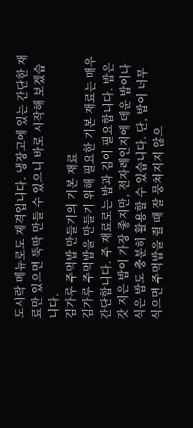도시락 메뉴로도 제격입니다. 냉장고에 있는 간단한 재료만 있으면 뚝딱 만들 수 있으니 바로 시작해 보겠습니다.
김가루 주먹밥 만들기의 기본 재료
김가루 주먹밥을 만들기 위해 필요한 기본 재료는 매우 간단합니다. 주 재료로는 밥과 김이 필요합니다. 밥은 갓 지은 밥이 가장 좋지만, 전자레인지에 데운 밥이나 식은 밥도 충분히 활용할 수 있습니다. 단, 밥이 너무 식으면 주먹밥을 쥘 때 잘 뭉쳐지지 않으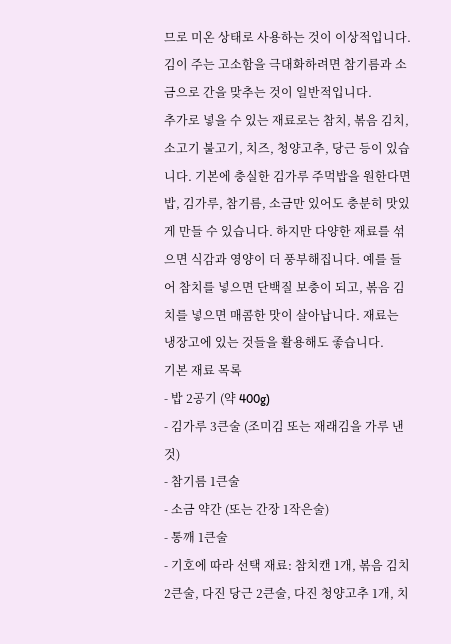므로 미온 상태로 사용하는 것이 이상적입니다. 김이 주는 고소함을 극대화하려면 참기름과 소금으로 간을 맞추는 것이 일반적입니다.
추가로 넣을 수 있는 재료로는 참치, 볶음 김치, 소고기 불고기, 치즈, 청양고추, 당근 등이 있습니다. 기본에 충실한 김가루 주먹밥을 원한다면 밥, 김가루, 참기름, 소금만 있어도 충분히 맛있게 만들 수 있습니다. 하지만 다양한 재료를 섞으면 식감과 영양이 더 풍부해집니다. 예를 들어 참치를 넣으면 단백질 보충이 되고, 볶음 김치를 넣으면 매콤한 맛이 살아납니다. 재료는 냉장고에 있는 것들을 활용해도 좋습니다.
기본 재료 목록
- 밥 2공기 (약 400g)
- 김가루 3큰술 (조미김 또는 재래김을 가루 낸 것)
- 참기름 1큰술
- 소금 약간 (또는 간장 1작은술)
- 통깨 1큰술
- 기호에 따라 선택 재료: 참치캔 1개, 볶음 김치 2큰술, 다진 당근 2큰술, 다진 청양고추 1개, 치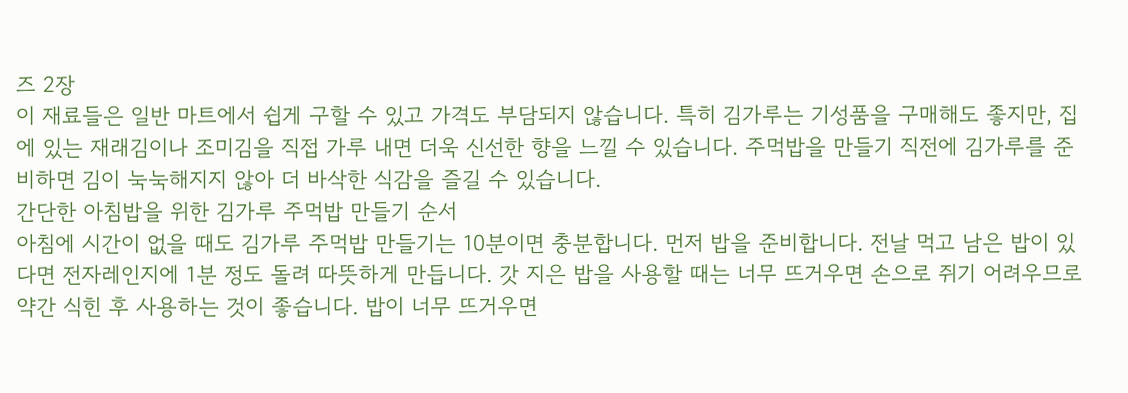즈 2장
이 재료들은 일반 마트에서 쉽게 구할 수 있고 가격도 부담되지 않습니다. 특히 김가루는 기성품을 구매해도 좋지만, 집에 있는 재래김이나 조미김을 직접 가루 내면 더욱 신선한 향을 느낄 수 있습니다. 주먹밥을 만들기 직전에 김가루를 준비하면 김이 눅눅해지지 않아 더 바삭한 식감을 즐길 수 있습니다.
간단한 아침밥을 위한 김가루 주먹밥 만들기 순서
아침에 시간이 없을 때도 김가루 주먹밥 만들기는 10분이면 충분합니다. 먼저 밥을 준비합니다. 전날 먹고 남은 밥이 있다면 전자레인지에 1분 정도 돌려 따뜻하게 만듭니다. 갓 지은 밥을 사용할 때는 너무 뜨거우면 손으로 쥐기 어려우므로 약간 식힌 후 사용하는 것이 좋습니다. 밥이 너무 뜨거우면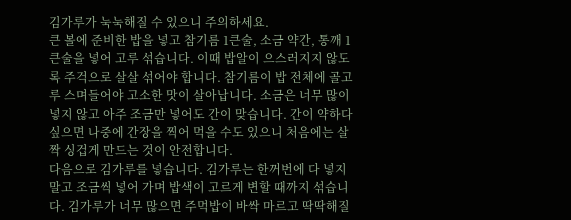김가루가 눅눅해질 수 있으니 주의하세요.
큰 볼에 준비한 밥을 넣고 참기름 1큰술, 소금 약간, 통깨 1큰술을 넣어 고루 섞습니다. 이때 밥알이 으스러지지 않도록 주걱으로 살살 섞어야 합니다. 참기름이 밥 전체에 골고루 스며들어야 고소한 맛이 살아납니다. 소금은 너무 많이 넣지 않고 아주 조금만 넣어도 간이 맞습니다. 간이 약하다 싶으면 나중에 간장을 찍어 먹을 수도 있으니 처음에는 살짝 싱겁게 만드는 것이 안전합니다.
다음으로 김가루를 넣습니다. 김가루는 한꺼번에 다 넣지 말고 조금씩 넣어 가며 밥색이 고르게 변할 때까지 섞습니다. 김가루가 너무 많으면 주먹밥이 바싹 마르고 딱딱해질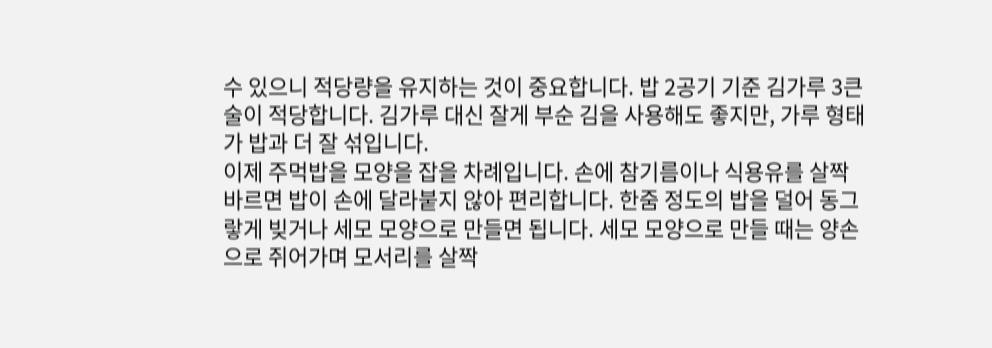수 있으니 적당량을 유지하는 것이 중요합니다. 밥 2공기 기준 김가루 3큰술이 적당합니다. 김가루 대신 잘게 부순 김을 사용해도 좋지만, 가루 형태가 밥과 더 잘 섞입니다.
이제 주먹밥을 모양을 잡을 차례입니다. 손에 참기름이나 식용유를 살짝 바르면 밥이 손에 달라붙지 않아 편리합니다. 한줌 정도의 밥을 덜어 동그랗게 빚거나 세모 모양으로 만들면 됩니다. 세모 모양으로 만들 때는 양손으로 쥐어가며 모서리를 살짝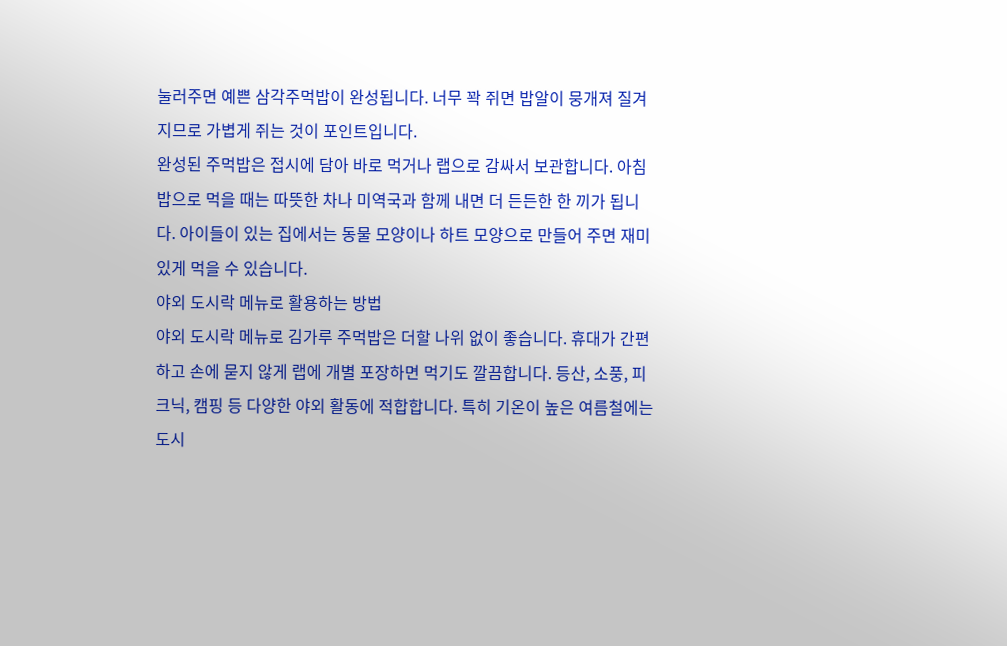눌러주면 예쁜 삼각주먹밥이 완성됩니다. 너무 꽉 쥐면 밥알이 뭉개져 질겨지므로 가볍게 쥐는 것이 포인트입니다.
완성된 주먹밥은 접시에 담아 바로 먹거나 랩으로 감싸서 보관합니다. 아침밥으로 먹을 때는 따뜻한 차나 미역국과 함께 내면 더 든든한 한 끼가 됩니다. 아이들이 있는 집에서는 동물 모양이나 하트 모양으로 만들어 주면 재미있게 먹을 수 있습니다.
야외 도시락 메뉴로 활용하는 방법
야외 도시락 메뉴로 김가루 주먹밥은 더할 나위 없이 좋습니다. 휴대가 간편하고 손에 묻지 않게 랩에 개별 포장하면 먹기도 깔끔합니다. 등산, 소풍, 피크닉, 캠핑 등 다양한 야외 활동에 적합합니다. 특히 기온이 높은 여름철에는 도시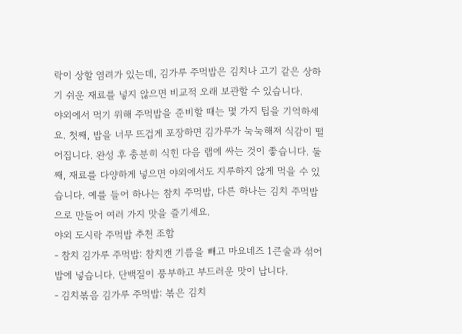락이 상할 염려가 있는데, 김가루 주먹밥은 김치나 고기 같은 상하기 쉬운 재료를 넣지 않으면 비교적 오래 보관할 수 있습니다.
야외에서 먹기 위해 주먹밥을 준비할 때는 몇 가지 팁을 기억하세요. 첫째, 밥을 너무 뜨겁게 포장하면 김가루가 눅눅해져 식감이 떨어집니다. 완성 후 충분히 식힌 다음 랩에 싸는 것이 좋습니다. 둘째, 재료를 다양하게 넣으면 야외에서도 지루하지 않게 먹을 수 있습니다. 예를 들어 하나는 참치 주먹밥, 다른 하나는 김치 주먹밥으로 만들어 여러 가지 맛을 즐기세요.
야외 도시락 주먹밥 추천 조합
- 참치 김가루 주먹밥: 참치캔 기름을 빼고 마요네즈 1큰술과 섞어 밥에 넣습니다. 단백질이 풍부하고 부드러운 맛이 납니다.
- 김치볶음 김가루 주먹밥: 볶은 김치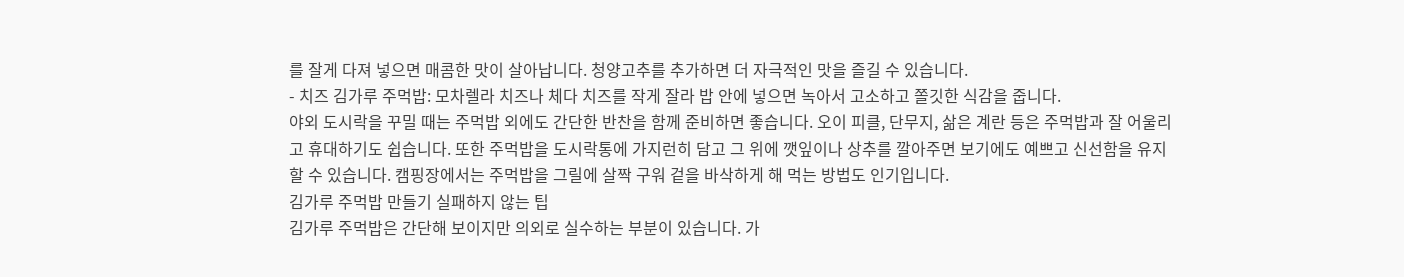를 잘게 다져 넣으면 매콤한 맛이 살아납니다. 청양고추를 추가하면 더 자극적인 맛을 즐길 수 있습니다.
- 치즈 김가루 주먹밥: 모차렐라 치즈나 체다 치즈를 작게 잘라 밥 안에 넣으면 녹아서 고소하고 쫄깃한 식감을 줍니다.
야외 도시락을 꾸밀 때는 주먹밥 외에도 간단한 반찬을 함께 준비하면 좋습니다. 오이 피클, 단무지, 삶은 계란 등은 주먹밥과 잘 어울리고 휴대하기도 쉽습니다. 또한 주먹밥을 도시락통에 가지런히 담고 그 위에 깻잎이나 상추를 깔아주면 보기에도 예쁘고 신선함을 유지할 수 있습니다. 캠핑장에서는 주먹밥을 그릴에 살짝 구워 겉을 바삭하게 해 먹는 방법도 인기입니다.
김가루 주먹밥 만들기 실패하지 않는 팁
김가루 주먹밥은 간단해 보이지만 의외로 실수하는 부분이 있습니다. 가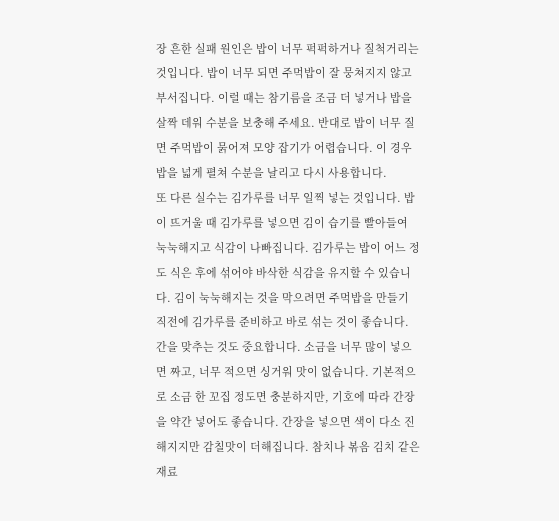장 흔한 실패 원인은 밥이 너무 퍽퍽하거나 질척거리는 것입니다. 밥이 너무 되면 주먹밥이 잘 뭉쳐지지 않고 부서집니다. 이럴 때는 참기름을 조금 더 넣거나 밥을 살짝 데워 수분을 보충해 주세요. 반대로 밥이 너무 질면 주먹밥이 묽어져 모양 잡기가 어렵습니다. 이 경우 밥을 넓게 펼쳐 수분을 날리고 다시 사용합니다.
또 다른 실수는 김가루를 너무 일찍 넣는 것입니다. 밥이 뜨거울 때 김가루를 넣으면 김이 습기를 빨아들여 눅눅해지고 식감이 나빠집니다. 김가루는 밥이 어느 정도 식은 후에 섞어야 바삭한 식감을 유지할 수 있습니다. 김이 눅눅해지는 것을 막으려면 주먹밥을 만들기 직전에 김가루를 준비하고 바로 섞는 것이 좋습니다.
간을 맞추는 것도 중요합니다. 소금을 너무 많이 넣으면 짜고, 너무 적으면 싱거워 맛이 없습니다. 기본적으로 소금 한 꼬집 정도면 충분하지만, 기호에 따라 간장을 약간 넣어도 좋습니다. 간장을 넣으면 색이 다소 진해지지만 감칠맛이 더해집니다. 참치나 볶음 김치 같은 재료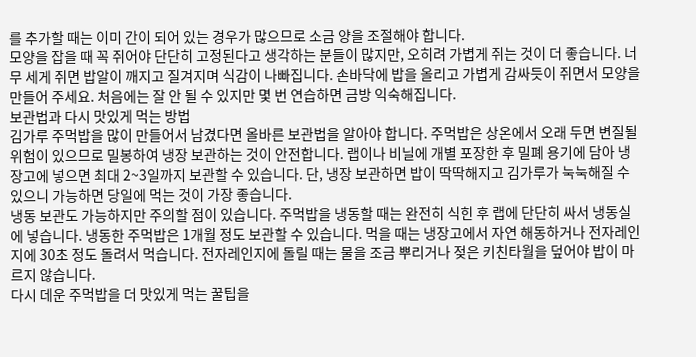를 추가할 때는 이미 간이 되어 있는 경우가 많으므로 소금 양을 조절해야 합니다.
모양을 잡을 때 꼭 쥐어야 단단히 고정된다고 생각하는 분들이 많지만, 오히려 가볍게 쥐는 것이 더 좋습니다. 너무 세게 쥐면 밥알이 깨지고 질겨지며 식감이 나빠집니다. 손바닥에 밥을 올리고 가볍게 감싸듯이 쥐면서 모양을 만들어 주세요. 처음에는 잘 안 될 수 있지만 몇 번 연습하면 금방 익숙해집니다.
보관법과 다시 맛있게 먹는 방법
김가루 주먹밥을 많이 만들어서 남겼다면 올바른 보관법을 알아야 합니다. 주먹밥은 상온에서 오래 두면 변질될 위험이 있으므로 밀봉하여 냉장 보관하는 것이 안전합니다. 랩이나 비닐에 개별 포장한 후 밀폐 용기에 담아 냉장고에 넣으면 최대 2~3일까지 보관할 수 있습니다. 단, 냉장 보관하면 밥이 딱딱해지고 김가루가 눅눅해질 수 있으니 가능하면 당일에 먹는 것이 가장 좋습니다.
냉동 보관도 가능하지만 주의할 점이 있습니다. 주먹밥을 냉동할 때는 완전히 식힌 후 랩에 단단히 싸서 냉동실에 넣습니다. 냉동한 주먹밥은 1개월 정도 보관할 수 있습니다. 먹을 때는 냉장고에서 자연 해동하거나 전자레인지에 30초 정도 돌려서 먹습니다. 전자레인지에 돌릴 때는 물을 조금 뿌리거나 젖은 키친타월을 덮어야 밥이 마르지 않습니다.
다시 데운 주먹밥을 더 맛있게 먹는 꿀팁을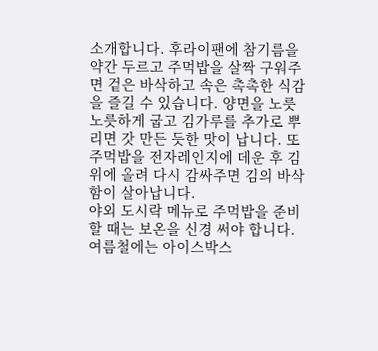소개합니다. 후라이팬에 참기름을 약간 두르고 주먹밥을 살짝 구워주면 겉은 바삭하고 속은 촉촉한 식감을 즐길 수 있습니다. 양면을 노릇노릇하게 굽고 김가루를 추가로 뿌리면 갓 만든 듯한 맛이 납니다. 또 주먹밥을 전자레인지에 데운 후 김 위에 올려 다시 감싸주면 김의 바삭함이 살아납니다.
야외 도시락 메뉴로 주먹밥을 준비할 때는 보온을 신경 써야 합니다. 여름철에는 아이스박스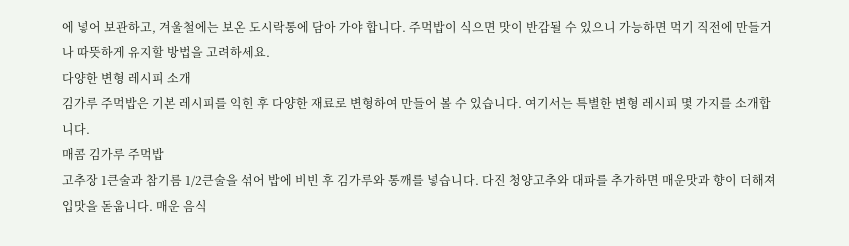에 넣어 보관하고, 겨울철에는 보온 도시락통에 담아 가야 합니다. 주먹밥이 식으면 맛이 반감될 수 있으니 가능하면 먹기 직전에 만들거나 따뜻하게 유지할 방법을 고려하세요.
다양한 변형 레시피 소개
김가루 주먹밥은 기본 레시피를 익힌 후 다양한 재료로 변형하여 만들어 볼 수 있습니다. 여기서는 특별한 변형 레시피 몇 가지를 소개합니다.
매콤 김가루 주먹밥
고추장 1큰술과 참기름 1/2큰술을 섞어 밥에 비빈 후 김가루와 통깨를 넣습니다. 다진 청양고추와 대파를 추가하면 매운맛과 향이 더해져 입맛을 돋웁니다. 매운 음식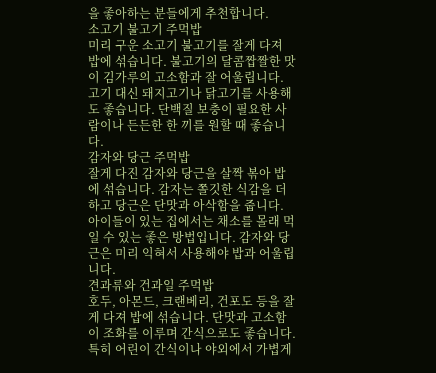을 좋아하는 분들에게 추천합니다.
소고기 불고기 주먹밥
미리 구운 소고기 불고기를 잘게 다져 밥에 섞습니다. 불고기의 달콤짭짤한 맛이 김가루의 고소함과 잘 어울립니다. 고기 대신 돼지고기나 닭고기를 사용해도 좋습니다. 단백질 보충이 필요한 사람이나 든든한 한 끼를 원할 때 좋습니다.
감자와 당근 주먹밥
잘게 다진 감자와 당근을 살짝 볶아 밥에 섞습니다. 감자는 쫄깃한 식감을 더하고 당근은 단맛과 아삭함을 줍니다. 아이들이 있는 집에서는 채소를 몰래 먹일 수 있는 좋은 방법입니다. 감자와 당근은 미리 익혀서 사용해야 밥과 어울립니다.
견과류와 건과일 주먹밥
호두, 아몬드, 크랜베리, 건포도 등을 잘게 다져 밥에 섞습니다. 단맛과 고소함이 조화를 이루며 간식으로도 좋습니다. 특히 어린이 간식이나 야외에서 가볍게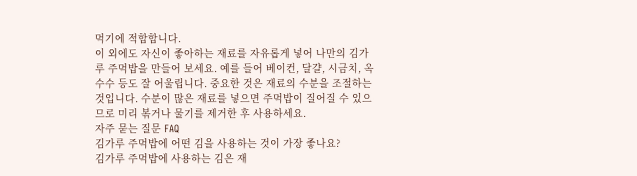먹기에 적합합니다.
이 외에도 자신이 좋아하는 재료를 자유롭게 넣어 나만의 김가루 주먹밥을 만들어 보세요. 예를 들어 베이컨, 달걀, 시금치, 옥수수 등도 잘 어울립니다. 중요한 것은 재료의 수분을 조절하는 것입니다. 수분이 많은 재료를 넣으면 주먹밥이 질어질 수 있으므로 미리 볶거나 물기를 제거한 후 사용하세요.
자주 묻는 질문 FAQ
김가루 주먹밥에 어떤 김을 사용하는 것이 가장 좋나요?
김가루 주먹밥에 사용하는 김은 재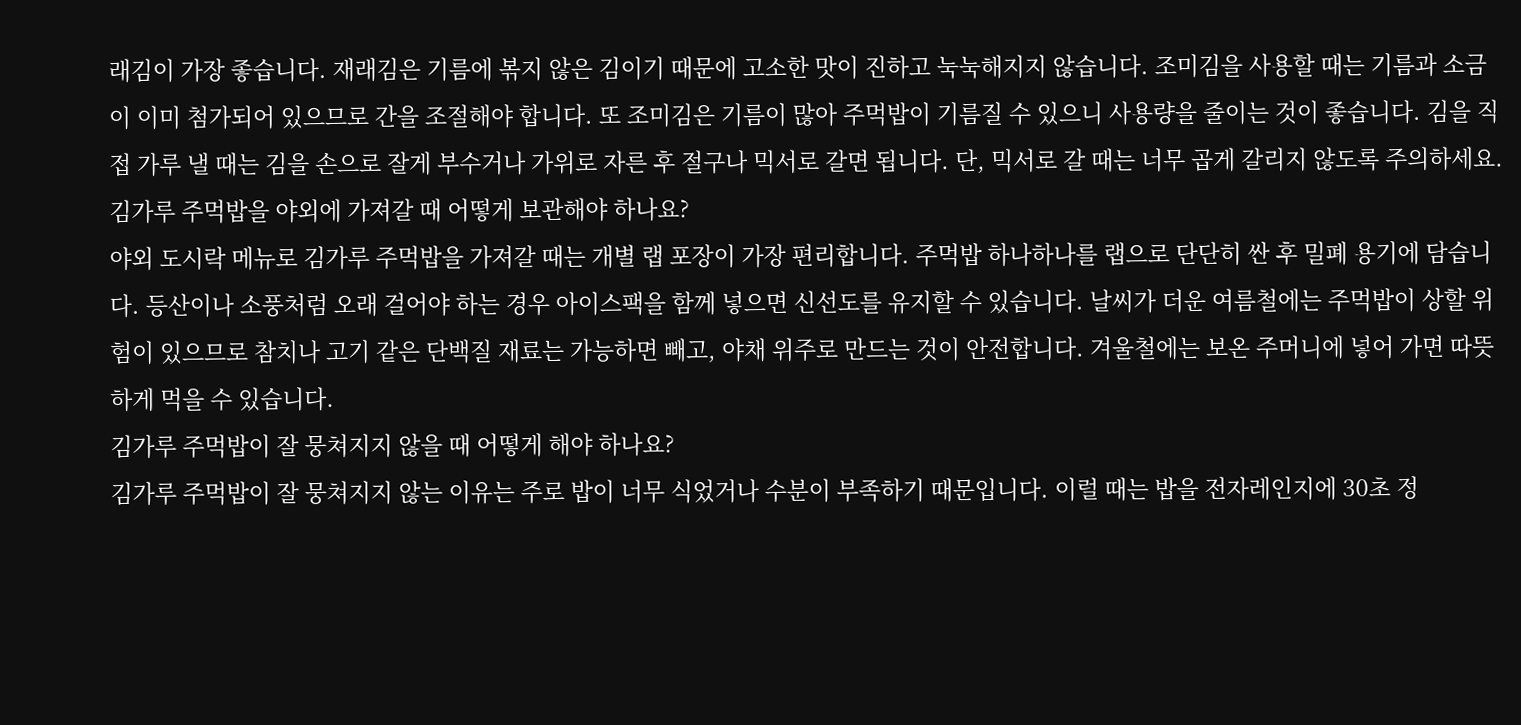래김이 가장 좋습니다. 재래김은 기름에 볶지 않은 김이기 때문에 고소한 맛이 진하고 눅눅해지지 않습니다. 조미김을 사용할 때는 기름과 소금이 이미 첨가되어 있으므로 간을 조절해야 합니다. 또 조미김은 기름이 많아 주먹밥이 기름질 수 있으니 사용량을 줄이는 것이 좋습니다. 김을 직접 가루 낼 때는 김을 손으로 잘게 부수거나 가위로 자른 후 절구나 믹서로 갈면 됩니다. 단, 믹서로 갈 때는 너무 곱게 갈리지 않도록 주의하세요.
김가루 주먹밥을 야외에 가져갈 때 어떻게 보관해야 하나요?
야외 도시락 메뉴로 김가루 주먹밥을 가져갈 때는 개별 랩 포장이 가장 편리합니다. 주먹밥 하나하나를 랩으로 단단히 싼 후 밀폐 용기에 담습니다. 등산이나 소풍처럼 오래 걸어야 하는 경우 아이스팩을 함께 넣으면 신선도를 유지할 수 있습니다. 날씨가 더운 여름철에는 주먹밥이 상할 위험이 있으므로 참치나 고기 같은 단백질 재료는 가능하면 빼고, 야채 위주로 만드는 것이 안전합니다. 겨울철에는 보온 주머니에 넣어 가면 따뜻하게 먹을 수 있습니다.
김가루 주먹밥이 잘 뭉쳐지지 않을 때 어떻게 해야 하나요?
김가루 주먹밥이 잘 뭉쳐지지 않는 이유는 주로 밥이 너무 식었거나 수분이 부족하기 때문입니다. 이럴 때는 밥을 전자레인지에 30초 정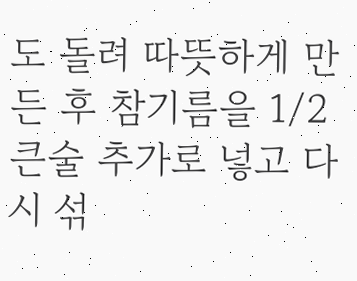도 돌려 따뜻하게 만든 후 참기름을 1/2큰술 추가로 넣고 다시 섞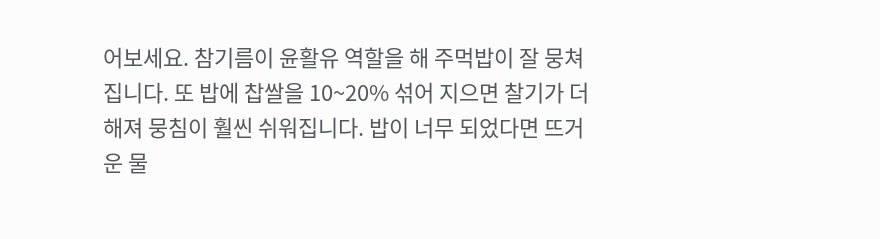어보세요. 참기름이 윤활유 역할을 해 주먹밥이 잘 뭉쳐집니다. 또 밥에 찹쌀을 10~20% 섞어 지으면 찰기가 더해져 뭉침이 훨씬 쉬워집니다. 밥이 너무 되었다면 뜨거운 물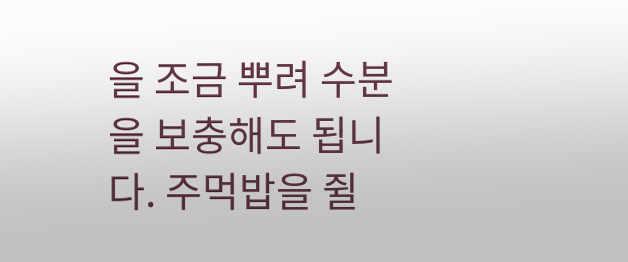을 조금 뿌려 수분을 보충해도 됩니다. 주먹밥을 쥘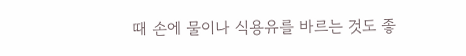때 손에 물이나 식용유를 바르는 것도 좋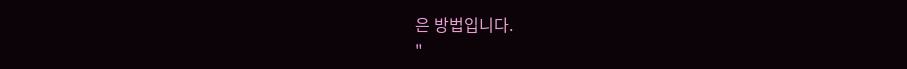은 방법입니다.
"